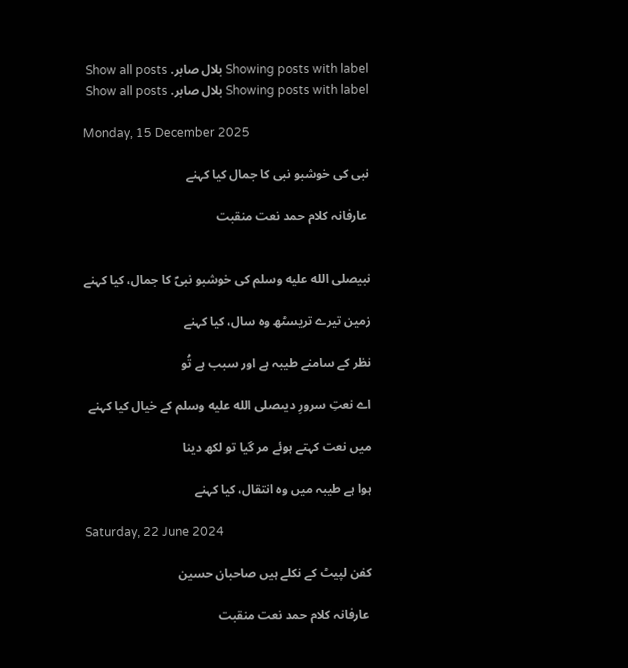Showing posts with label بلال صابر. Show all posts
Showing posts with label بلال صابر. Show all posts

Monday, 15 December 2025

نبی کی خوشبو نبی کا جمال کیا کہنے

 عارفانہ کلام حمد نعت منقبت


نبیصلى الله عليه وسلم کی خوشبو نبیؐ کا جمال، کیا کہنے

زمین تیرے تریسٹھ وہ سال، کیا کہنے

نظر کے سامنے طیبہ ہے اور سبب ہے تُو

اے نعتِ سرورِ دیںصلى الله عليه وسلم کے خیال کیا کہنے

میں نعت کہتے ہوئے مر گیا تو لکھ دینا

ہوا ہے طیبہ میں وہ انتقال، کیا کہنے

Saturday, 22 June 2024

کفن لپیٹ کے نکلے ہیں صاحبان حسین

 عارفانہ کلام حمد نعت منقبت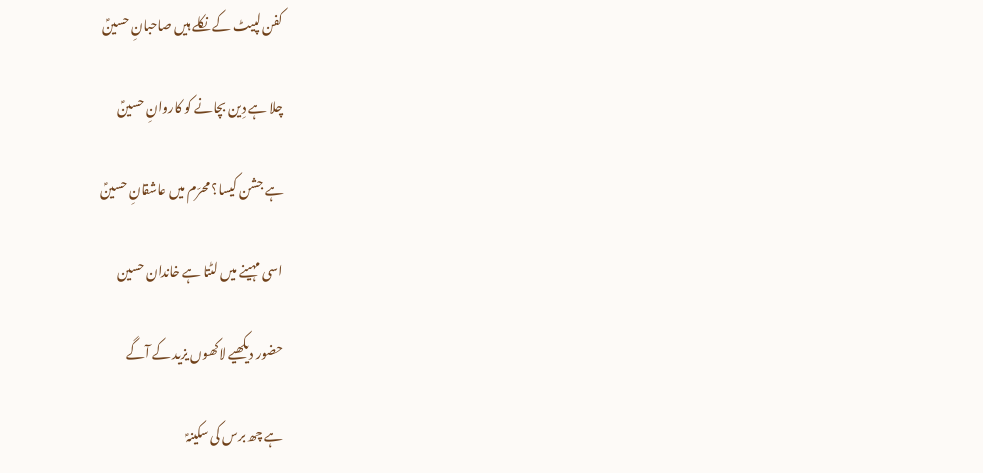کفن لپیٹ کے نکلے ہیں صاحبانِ حسینؑ

چلا ہے دِین بچانے کو کاروانِ حسینؑ

ہے جشن کیسا؟ محرّم میں عاشقانِ حسینؑ

اسی مہینے میں لٹتا ہے خاندان حسین

حضور دیکھیے لاکھوں یزید کے آگے

ہے چھ برس کی سکینہؑ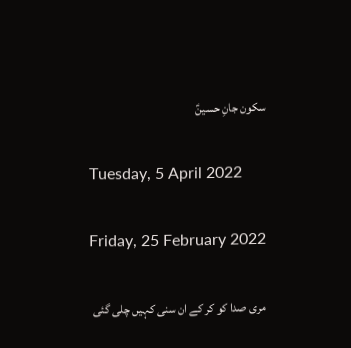سکون جانِ حسینؑ

Tuesday, 5 April 2022

Friday, 25 February 2022

مری صدا کو کر کے ان سنی کہیں چلی گئی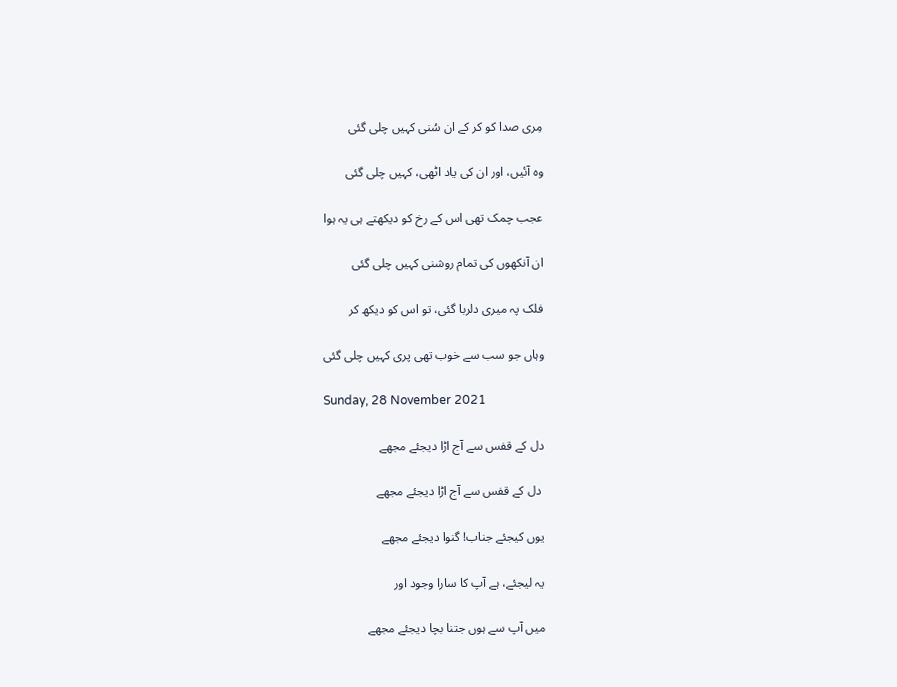مِری صدا کو کر کے ان سُنی کہیں چلی گئی

وہ آئیں، اور ان کی یاد اٹھی، کہیں چلی گئی

عجب چمک تھی اس کے رخ کو دیکھتے ہی یہ ہوا

ان آنکھوں کی تمام روشنی کہیں چلی گئی

فلک پہ میری دلربا گئی، تو اس کو دیکھ کر

وہاں جو سب سے خوب تھی پری کہیں چلی گئی

Sunday, 28 November 2021

دل کے قفس سے آج اڑا دیجئے مجھے

 دل کے قفس سے آج اڑا دیجئے مجھے

یوں کیجئے جناب! گنوا دیجئے مجھے

یہ لیجئے، ہے آپ کا سارا وجود اور

میں آپ سے ہوں جتنا بچا دیجئے مجھے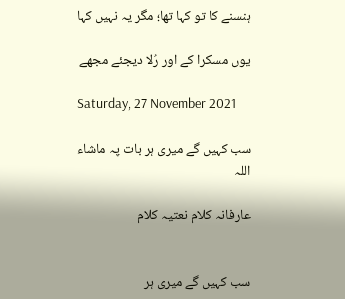ہنسنے کا تو کہا تھا؛ مگر یہ نہیں کہا

یوں مسکرا کے اور رُلا دیجئے مجھے

Saturday, 27 November 2021

سب کہیں گے میری ہر بات پہ ماشاء اللہ

عارفانہ کلام نعتیہ کلام


سب کہیں گے میری ہر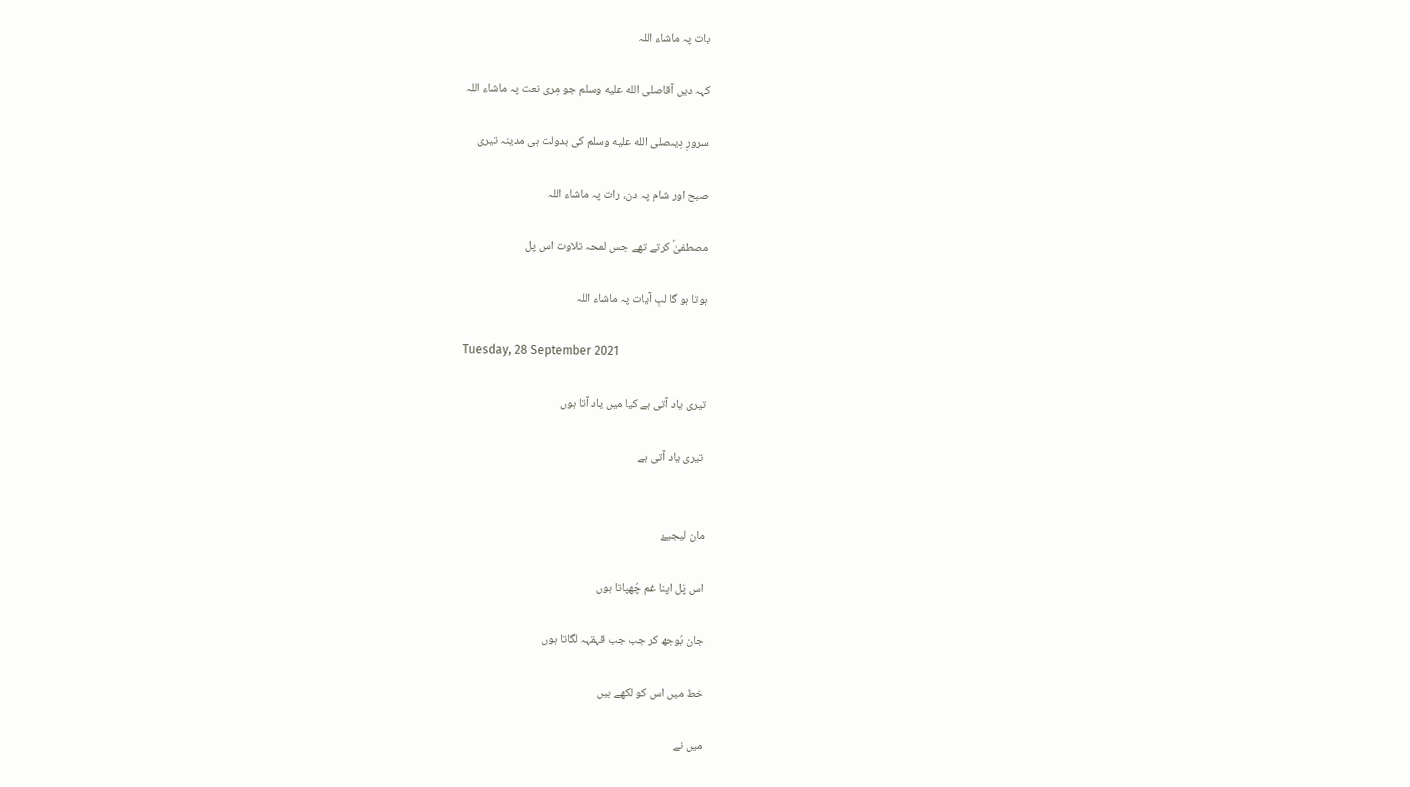بات پہ ماشاء اللہ

کہہ دیں آقاصلى الله عليه وسلم جو مِری نعت پہ ماشاء اللہ

سرورِ دِیںصلى الله عليه وسلم کی بدولت ہی مدینہ تیری

صبح اور شام پہ دن، رات پہ ماشاء اللہ

مصطفیٰؐ کرتے تھے جس لمحہ تلاوت اس پل

ہوتا ہو گا لبِ آیات پہ ماشاء اللہ

Tuesday, 28 September 2021

تیری یاد آتی ہے کیا میں یاد آتا ہوں

 تیری یاد آتی ہے


مان لیجیۓ

اس پَل اپنا غم چُھپاتا ہوں

جان بُوجھ کر جب جب قہقہہ لگاتا ہوں

خط میں اس کو لکھے ہیں

میں نے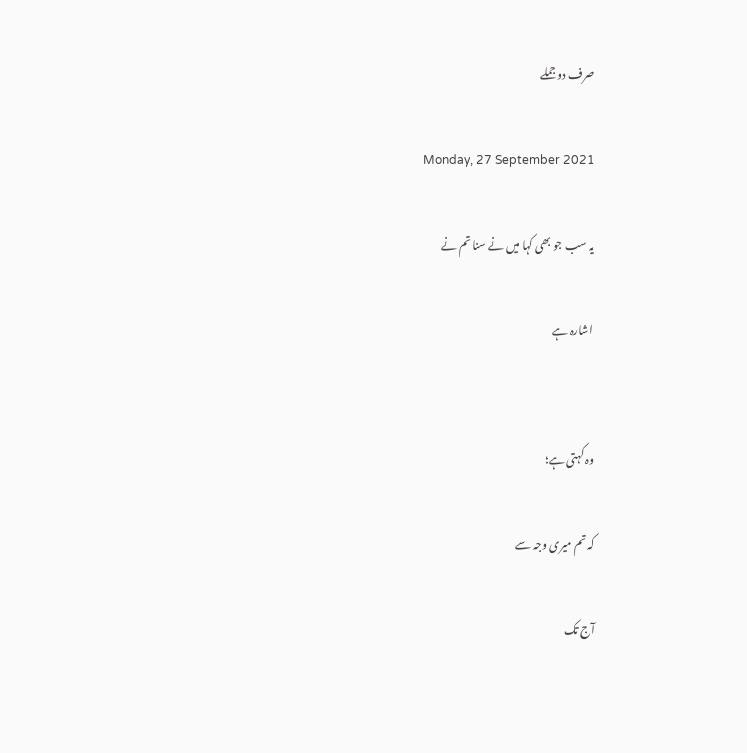صرف دو جملے

Monday, 27 September 2021

یہ سب جو بھی کہا میں نے سنا تم نے

 اشارہ ہے


وہ کہتی ہے؛

کہ تم میری وجہ سے

آج تک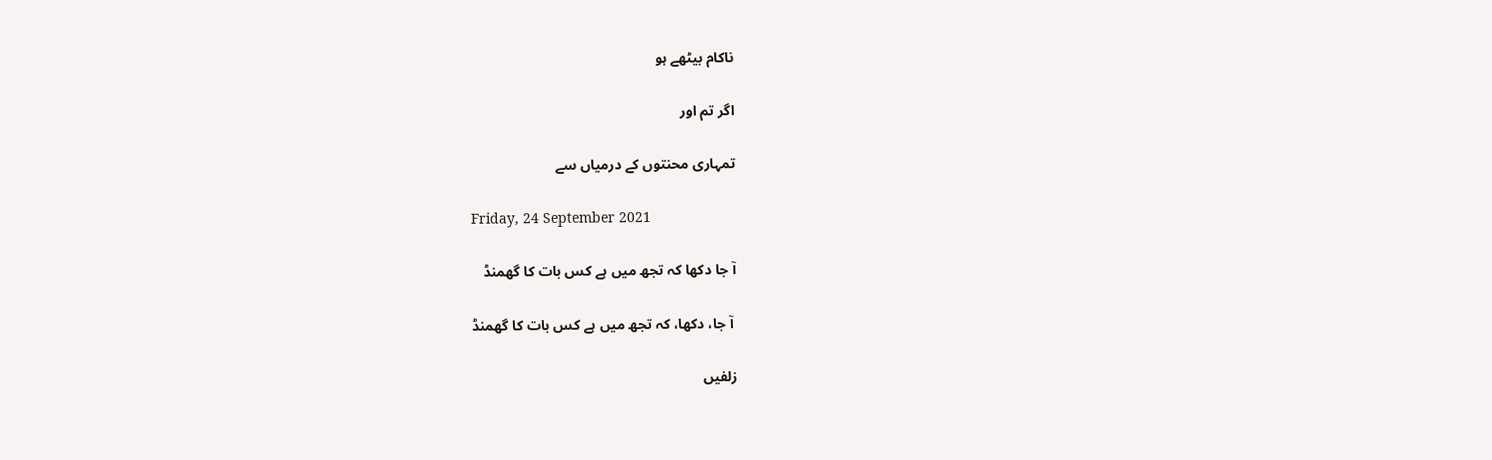ناکام بیٹھے ہو

اگر تم اور

تمہاری محنتوں کے درمیاں سے

Friday, 24 September 2021

آ جا دکھا کہ تجھ میں ہے کس بات کا گھمنڈ

 آ جا، دکھا، کہ تجھ میں ہے کس بات کا گھمنڈ

زلفیں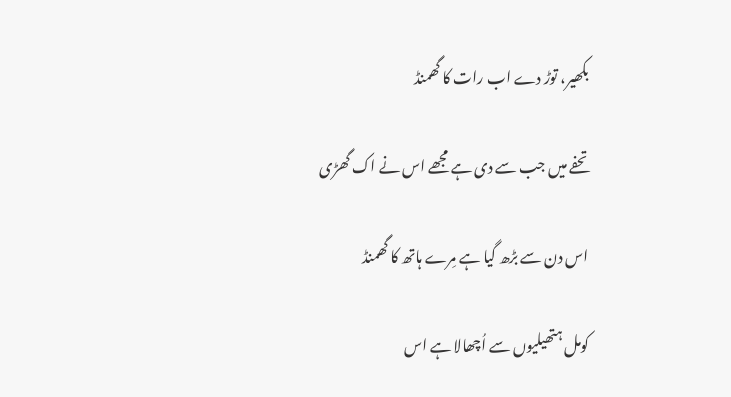بکھیر، توڑ دے اب رات کا گھمنڈ

تحفے میں جب سے دی ہے مجھے اس نے اک گھڑی

اس دن سے بڑھ گیا ہے مِرے ہاتھ کا گھمنڈ

کومل ہتھیلیوں سے اُچھالا ہے اس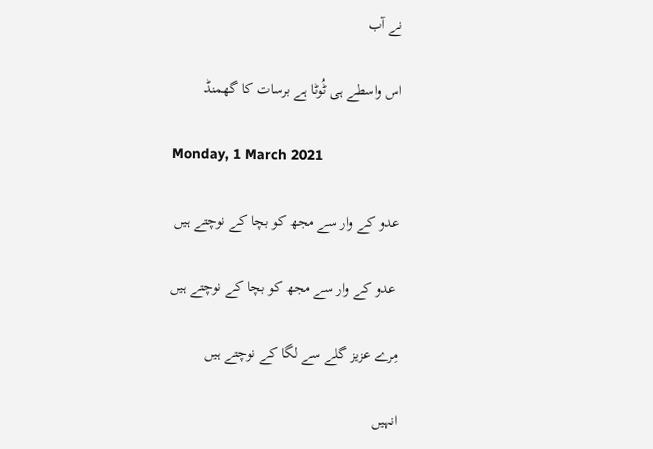نے آب

اس واسطے ہی ٹُوٹا ہے برسات کا گھمنڈ

Monday, 1 March 2021

عدو کے وار سے مجھ کو بچا کے نوچتے ہیں

 عدو کے وار سے مجھ کو بچا کے نوچتے ہیں

مِرے عزیز گلے سے لگا کے نوچتے ہیں

انہیں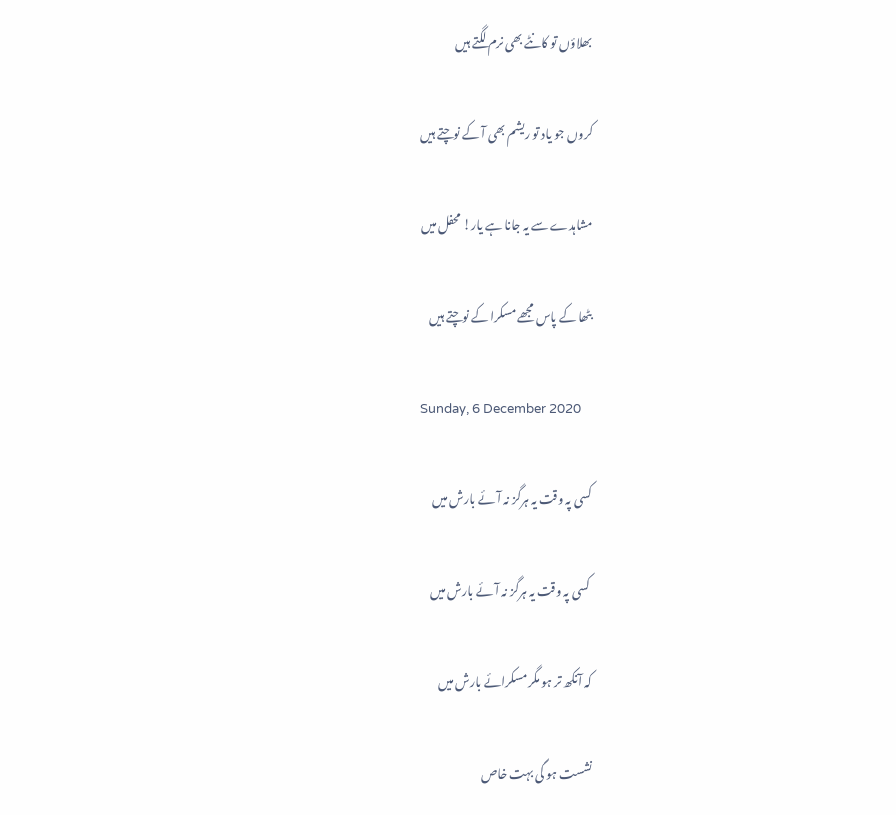بھلاؤں تو کانٹے بھی نرم لگتے ہیں

کروں جو یاد تو ریشم بھی آ کے نوچتے ہیں

مشاہدے سے یہ جانا ہے یار! محفل میں

بٹھا کے پاس مجھے مسکرا کے نوچتے ہیں

Sunday, 6 December 2020

کسی پہ وقت یہ ہرگز نہ آئے بارش میں

 کسی پہ وقت یہ ہرگز نہ آئے بارش میں

کہ آنکھ تر ہو مگر مسکرائے بارش میں

نشست ہو گی بہت خاص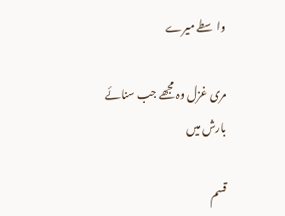واسطے میرے

مری غزل وہ مجھے جب سنائے بارش میں

قسم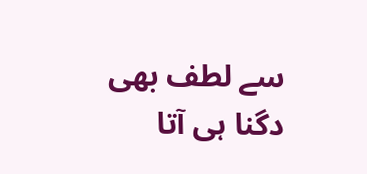سے لطف بھی دگنا ہی آتا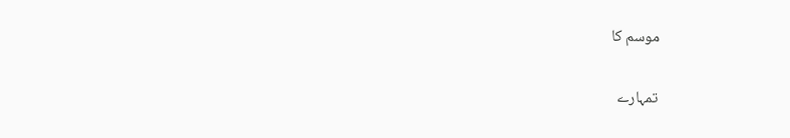موسم کا

تمہارے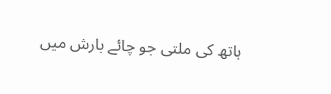ہاتھ کی ملتی جو چائے بارش میں